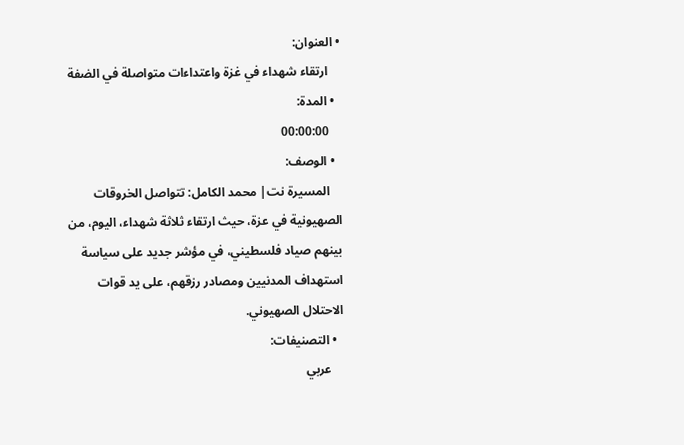• العنوان:
    ارتقاء شهداء في غزة واعتداءات متواصلة في الضفة
  • المدة:
    00:00:00
  • الوصف:
    المسيرة نت| محمد الكامل: تتواصل الخروقات الصهيونية في عزة، حيث ارتقاء ثلاثة شهداء، اليوم، من بينهم صياد فلسطيني، في مؤشر جديد على سياسة استهداف المدنيين ومصادر رزقهم، على يد قوات الاحتلال الصهيوني.
  • التصنيفات:
    عربي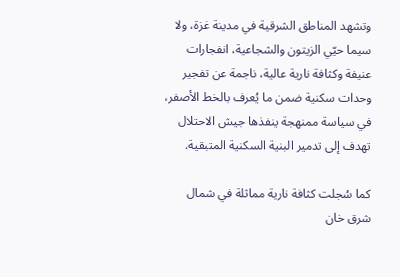وتشهد المناطق الشرقية في مدينة غزة، ولا سيما حيّي الزيتون والشجاعية، انفجارات عنيفة وكثافة نارية عالية، ناجمة عن تفجير وحدات سكنية ضمن ما يُعرف بالخط الأصفر، في سياسة ممنهجة ينفذها جيش الاحتلال تهدف إلى تدمير البنية السكنية المتبقية.

كما سُجلت كثافة نارية مماثلة في شمال شرق خان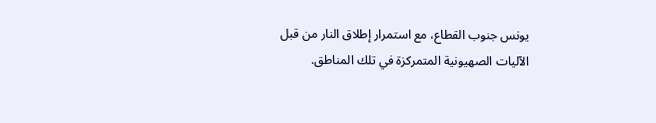يونس جنوب القطاع، مع استمرار إطلاق النار من قبل الآليات الصهيونية المتمركزة في تلك المناطق.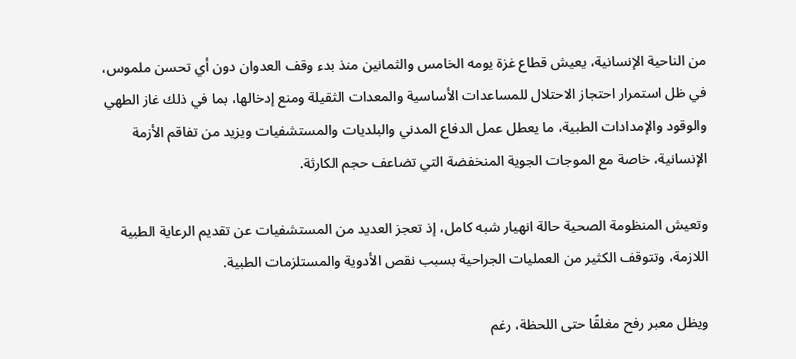من الناحية الإنسانية، يعيش قطاع غزة يومه الخامس والثمانين منذ بدء وقف العدوان دون أي تحسن ملموس، في ظل استمرار احتجاز الاحتلال للمساعدات الأساسية والمعدات الثقيلة ومنع إدخالها، بما في ذلك غاز الطهي والوقود والإمدادات الطبية، ما يعطل عمل الدفاع المدني والبلديات والمستشفيات ويزيد من تفاقم الأزمة الإنسانية، خاصة مع الموجات الجوية المنخفضة التي تضاعف حجم الكارثة.

وتعيش المنظومة الصحية حالة انهيار شبه كامل، إذ تعجز العديد من المستشفيات عن تقديم الرعاية الطبية اللازمة، وتتوقف الكثير من العمليات الجراحية بسبب نقص الأدوية والمستلزمات الطبية.

ويظل معبر رفح مغلقًا حتى اللحظة، رغم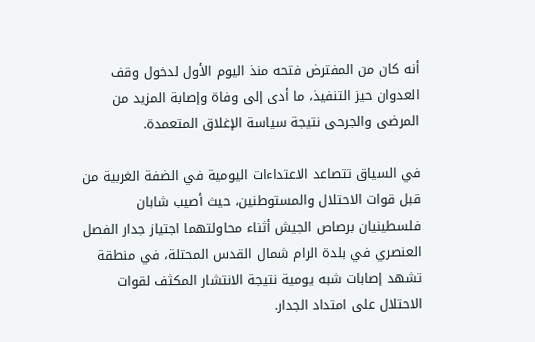أنه كان من المفترض فتحه منذ اليوم الأول لدخول وقف العدوان حيز التنفيذ، ما أدى إلى وفاة وإصابة المزيد من المرضى والجرحى نتيجة سياسة الإغلاق المتعمدة.

في السياق تتصاعد الاعتداءات اليومية في الضفة الغربية من قبل قوات الاحتلال والمستوطنين، حيث أصيب شابان فلسطينيان برصاص الجيش أثناء محاولتهما اجتياز جدار الفصل العنصري في بلدة الرام شمال القدس المحتلة، في منطقة تشهد إصابات شبه يومية نتيجة الانتشار المكثف لقوات الاحتلال على امتداد الجدار.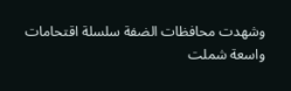وشهدت محافظات الضفة سلسلة اقتحامات واسعة شملت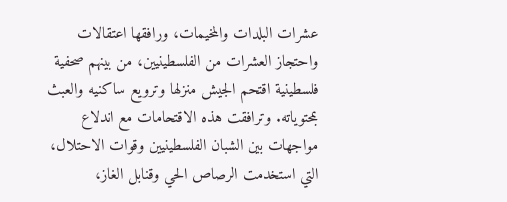عشرات البلدات والمخيمات، ورافقها اعتقالات واحتجاز العشرات من الفلسطينيين، من بينهم صحفية فلسطينية اقتحم الجيش منزلها وترويع ساكنيه والعبث بمحتوياته. وترافقت هذه الاقتحامات مع اندلاع مواجهات بين الشبان الفلسطينيين وقوات الاحتلال، التي استخدمت الرصاص الحي وقنابل الغاز،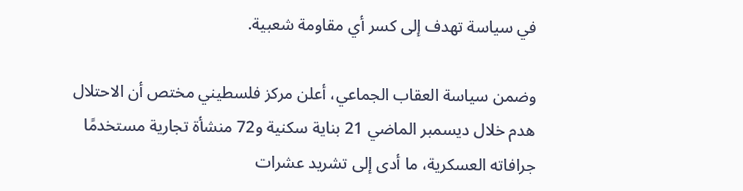في سياسة تهدف إلى كسر أي مقاومة شعبية.

وضمن سياسة العقاب الجماعي، أعلن مركز فلسطيني مختص أن الاحتلال هدم خلال ديسمبر الماضي 21 بناية سكنية و72 منشأة تجارية مستخدمًا جرافاته العسكرية، ما أدى إلى تشريد عشرات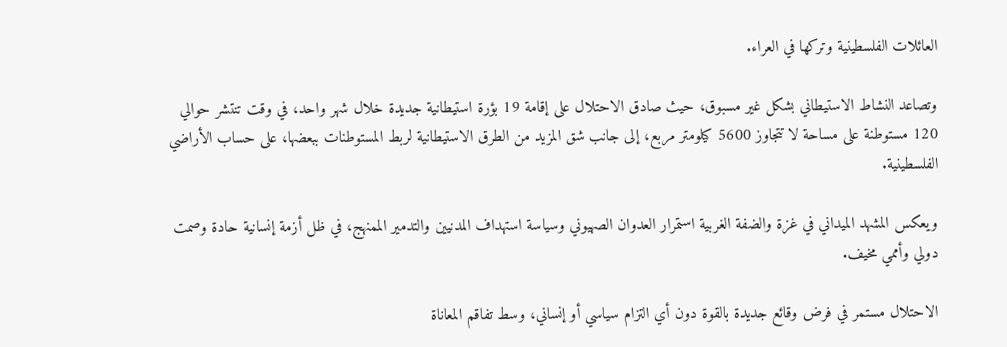العائلات الفلسطينية وتركها في العراء.

وتصاعد النشاط الاستيطاني بشكل غير مسبوق، حيث صادق الاحتلال على إقامة 19 بؤرة استيطانية جديدة خلال شهر واحد، في وقت تنتشر حوالي 120 مستوطنة على مساحة لا تتجاوز 5600 كيلومتر مربع، إلى جانب شق المزيد من الطرق الاستيطانية لربط المستوطنات ببعضها، على حساب الأراضي الفلسطينية.

ويعكس المشهد الميداني في غزة والضفة الغربية استمرار العدوان الصهيوني وسياسة استهداف المدنيين والتدمير الممنهج، في ظل أزمة إنسانية حادة وصمت دولي وأممي مخيف.

الاحتلال مستمر في فرض وقائع جديدة بالقوة دون أي التزام سياسي أو إنساني، وسط تفاقم المعاناة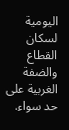اليومية لسكان القطاع والضفة الغربية على حد سواء.